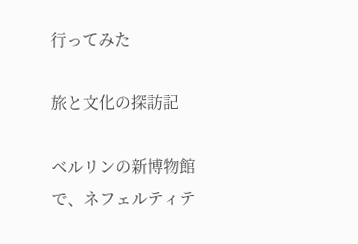行ってみた

旅と文化の探訪記

ベルリンの新博物館で、ネフェルティテ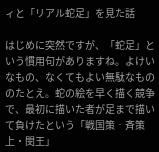ィと「リアル蛇足」を見た話

はじめに突然ですが、「蛇足」という慣用句がありますね。よけいなもの、なくてもよい無駄なもののたとえ。蛇の絵を早く描く競争で、最初に描いた者が足まで描いて負けたという「戦国策‐斉策上・閔王」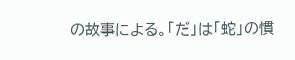の故事による。「だ」は「蛇」の慣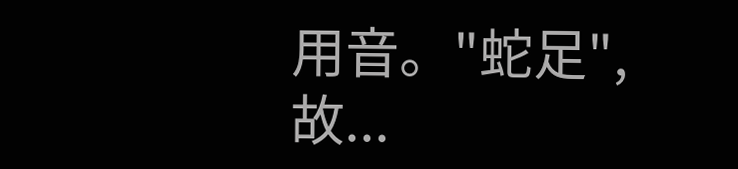用音。"蛇足", 故...